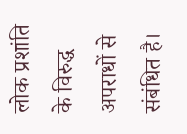लोक प्रशांति के विरुद्ध अपराधों से संबंधित है।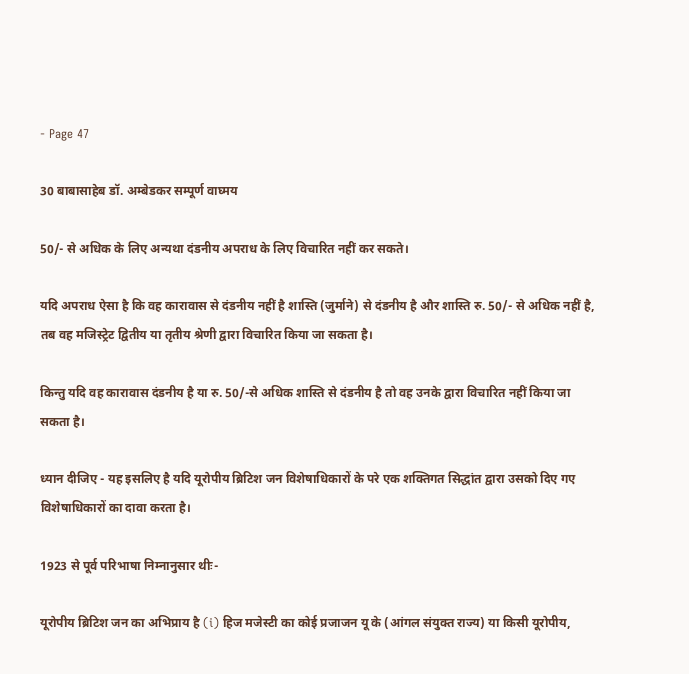- Page 47

30 बाबासाहेब डॉ. अम्बेडकर सम्पूर्ण वाघ्मय

50/- से अधिक के लिए अन्यथा दंडनीय अपराध के लिए विचारित नहीं कर सकते।

यदि अपराध ऐसा है कि वह कारावास से दंडनीय नहीं है शास्ति (जुर्माने) से दंडनीय है और शास्ति रु. 50/- से अधिक नहीं है, तब वह मजिस्ट्रेट द्वितीय या तृतीय श्रेणी द्वारा विचारित किया जा सकता है।

किन्तु यदि वह कारावास दंडनीय है या रु. 50/-से अधिक शास्ति से दंडनीय है तो वह उनके द्वारा विचारित नहीं किया जा सकता है।

ध्यान दीजिए - यह इसलिए है यदि यूरोपीय ब्रिटिश जन विशेषाधिकारों के परे एक शक्तिगत सिद्धांत द्वारा उसको दिए गए विशेषाधिकारों का दावा करता है।

1923 से पूर्व परिभाषा निम्नानुसार थीः-

यूरोपीय ब्रिटिश जन का अभिप्राय है (i) हिज मजेस्टी का कोई प्रजाजन यू के (आंगल संयुक्त राज्य) या किसी यूरोपीय,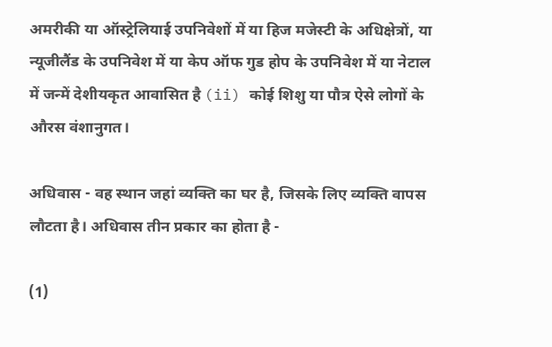अमरीकी या ऑस्ट्रेलियाई उपनिवेशों में या हिज मजेस्टी के अधिक्षेत्रों, या न्यूजीलैंड के उपनिवेश में या केप ऑफ गुड होप के उपनिवेश में या नेटाल में जन्में देशीयकृत आवासित है (ii) कोई शिशु या पौत्र ऐसे लोगों के औरस वंशानुगत।

अधिवास - वह स्थान जहां व्यक्ति का घर है, जिसके लिए व्यक्ति वापस लौटता है। अधिवास तीन प्रकार का होता है -

(1)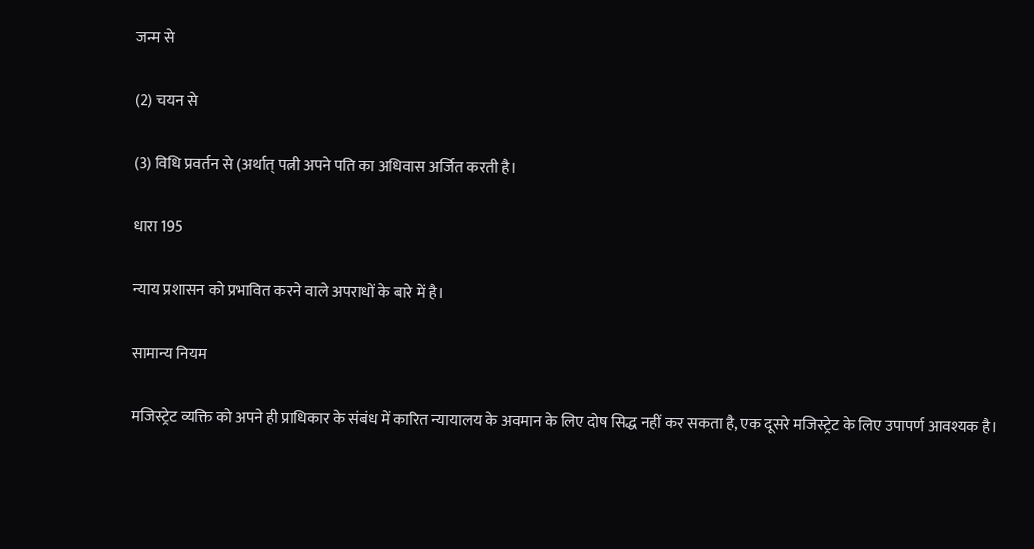जन्म से

(2) चयन से

(3) विधि प्रवर्तन से (अर्थात् पत्नी अपने पति का अधिवास अर्जित करती है।

धारा 195

न्याय प्रशासन को प्रभावित करने वाले अपराधों के बारे में है।

सामान्य नियम

मजिस्ट्रेट व्यक्ति को अपने ही प्राधिकार के संबंध में कारित न्यायालय के अवमान के लिए दोष सिद्ध नहीं कर सकता है, एक दूसरे मजिस्ट्रेट के लिए उपापर्ण आवश्यक है।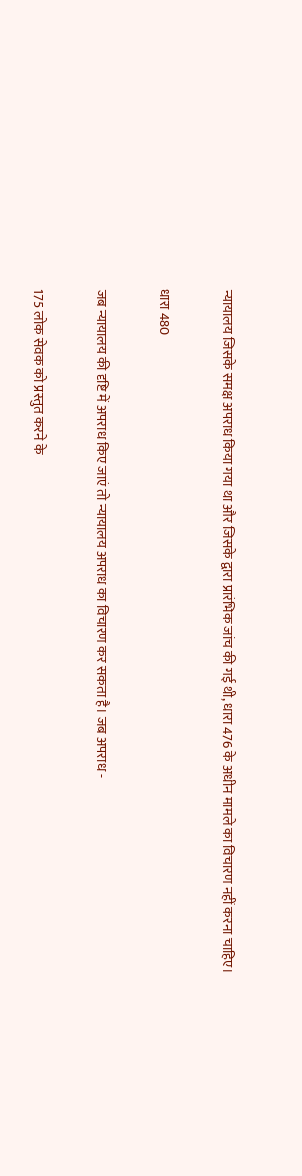न्यायालय जिसके समक्ष अपराध किया गया था और जिसके द्वारा प्रारंभिक जांच की गई थी, धारा 476 के अधीन मामले का विचारण नहीं करना चाहिए।

धारा 480

जब न्यायालय की दृष्टि में अपराध किए जाएं तो न्यायालय अपराध का विचारण कर सकता है। जब अपराध -

175 लोक सेवक को प्रस्तुत करने के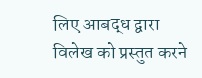लिए आबद्ध द्वारा विलेख को प्रस्तुत करने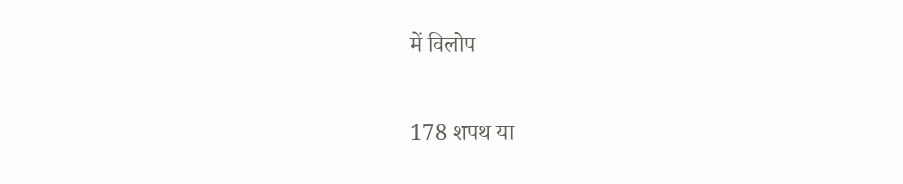में विलोप

178 शपथ या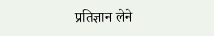प्रतिज्ञान लेने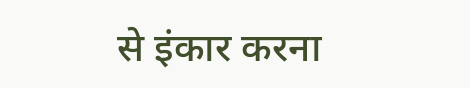से इंकार करना